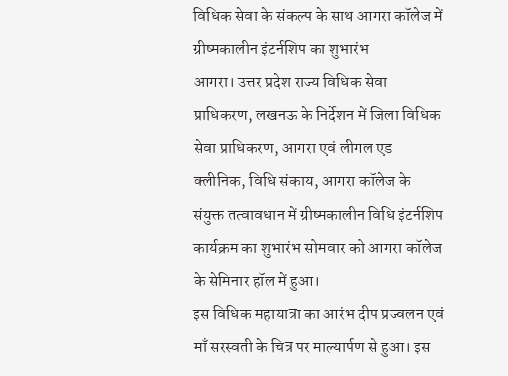विधिक सेवा के संकल्प के साथ आगरा कॉलेज में ग्रीष्मकालीन इंटर्नशिप का शुभारंभ
आगरा। उत्तर प्रदेश राज्य विधिक सेवा प्राधिकरण, लखनऊ के निर्देशन में जिला विधिक सेवा प्राधिकरण, आगरा एवं लीगल एड क्लीनिक, विधि संकाय, आगरा कॉलेज के संयुक्त तत्वावधान में ग्रीष्मकालीन विधि इंटर्नशिप कार्यक्रम का शुभारंभ सोमवार को आगरा कॉलेज के सेमिनार हॉल में हुआ।
इस विधिक महायात्रा का आरंभ दीप प्रज्वलन एवं माँ सरस्वती के चित्र पर माल्यार्पण से हुआ। इस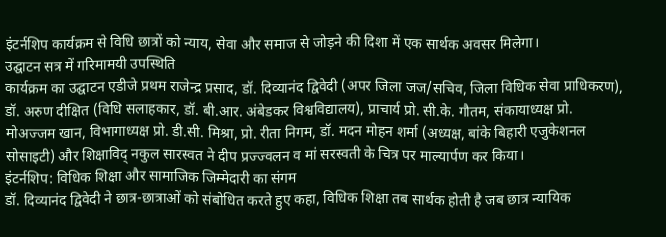इंटर्नशिप कार्यक्रम से विधि छात्रों को न्याय, सेवा और समाज से जोड़ने की दिशा में एक सार्थक अवसर मिलेगा।
उद्घाटन सत्र में गरिमामयी उपस्थिति
कार्यक्रम का उद्घाटन एडीजे प्रथम राजेन्द्र प्रसाद, डॉ. दिव्यानंद द्विवेदी (अपर जिला जज/सचिव, जिला विधिक सेवा प्राधिकरण), डॉ. अरुण दीक्षित (विधि सलाहकार, डॉ. बी.आर. अंबेडकर विश्वविद्यालय), प्राचार्य प्रो. सी.के. गौतम, संकायाध्यक्ष प्रो. मोअज्जम खान, विभागाध्यक्ष प्रो. डी.सी. मिश्रा, प्रो. रीता निगम, डॉ. मदन मोहन शर्मा (अध्यक्ष, बांके बिहारी एजुकेशनल सोसाइटी) और शिक्षाविद् नकुल सारस्वत ने दीप प्रज्ज्वलन व मां सरस्वती के चित्र पर माल्यार्पण कर किया।
इंटर्नशिप: विधिक शिक्षा और सामाजिक जिम्मेदारी का संगम
डॉ. दिव्यानंद द्विवेदी ने छात्र-छात्राओं को संबोधित करते हुए कहा, विधिक शिक्षा तब सार्थक होती है जब छात्र न्यायिक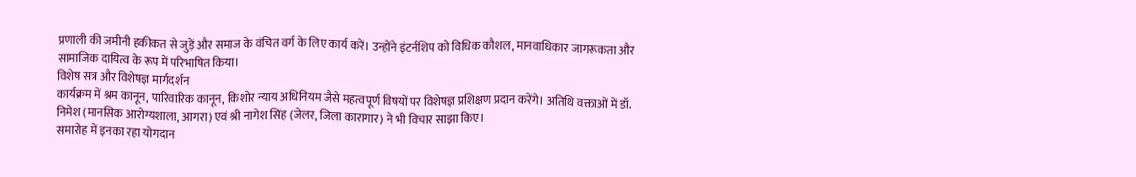प्रणाली की जमीनी हकीकत से जुड़ें और समाज के वंचित वर्ग के लिए कार्य करें। उन्होंने इंटर्नशिप को विधिक कौशल, मानवाधिकार जागरूकता और सामाजिक दायित्व के रूप में परिभाषित किया।
विशेष सत्र और विशेषज्ञ मार्गदर्शन
कार्यक्रम में श्रम कानून, पारिवारिक कानून, किशोर न्याय अधिनियम जैसे महत्वपूर्ण विषयों पर विशेषज्ञ प्रशिक्षण प्रदान करेंगे। अतिथि वक्ताओं में डॉ. निमेश (मानसिक आरोग्यशाला, आगरा) एवं श्री नागेश सिंह (जेलर, जिला कारागार) ने भी विचार साझा किए।
समारोह में इनका रहा योगदान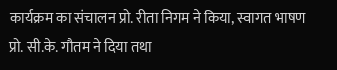कार्यक्रम का संचालन प्रो. रीता निगम ने किया, स्वागत भाषण प्रो. सी.के. गौतम ने दिया तथा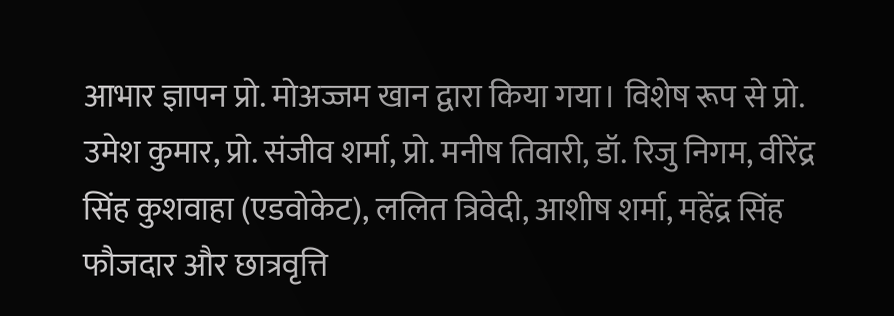आभार ज्ञापन प्रो. मोअज्जम खान द्वारा किया गया। विशेष रूप से प्रो. उमेश कुमार, प्रो. संजीव शर्मा, प्रो. मनीष तिवारी, डॉ. रिजु निगम, वीरेंद्र सिंह कुशवाहा (एडवोकेट), ललित त्रिवेदी, आशीष शर्मा, महेंद्र सिंह फौजदार और छात्रवृत्ति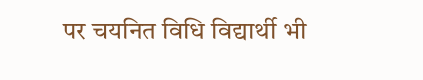पर चयनित विधि विद्यार्थी भी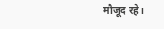मौजूद रहे।